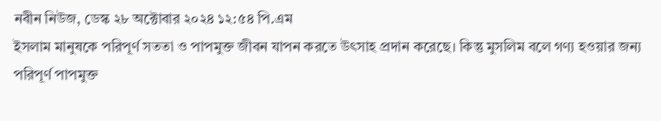নবীন নিউজ, ডেস্ক ২৮ অক্টোবার ২০২৪ ১২:৫৪ পি.এম
ইসলাম মানুষকে পরিপূর্ণ সততা ও পাপমুক্ত জীবন যাপন করতে উৎসাহ প্রদান করেছে। কিন্তু মুসলিম বলে গণ্য হওয়ার জন্য পরিপূর্ণ পাপমুক্ত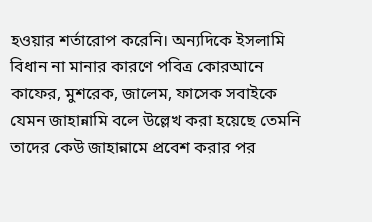হওয়ার শর্তারোপ করেনি। অন্যদিকে ইসলামি বিধান না মানার কারণে পবিত্র কোরআনে কাফের, মুশরেক, জালেম, ফাসেক সবাইকে যেমন জাহান্নামি বলে উল্লেখ করা হয়েছে তেমনি তাদের কেউ জাহান্নামে প্রবেশ করার পর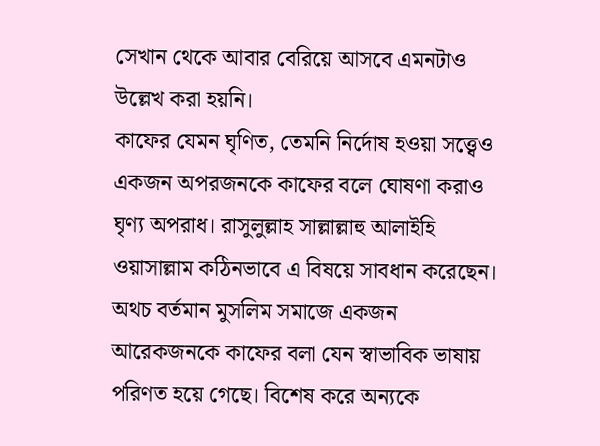সেখান থেকে আবার বেরিয়ে আসবে এমনটাও উল্লেখ করা হয়নি।
কাফের যেমন ঘৃণিত, তেমনি নির্দোষ হওয়া সত্ত্বেও একজন অপরজনকে কাফের বলে ঘোষণা করাও ঘৃণ্য অপরাধ। রাসুলুল্লাহ সাল্লাল্লাহু আলাইহি ওয়াসাল্লাম কঠিনভাবে এ বিষয়ে সাবধান করেছেন। অথচ বর্তমান মুসলিম সমাজে একজন আরেকজনকে কাফের বলা যেন স্বাভাবিক ভাষায় পরিণত হয়ে গেছে। বিশেষ করে অন্যকে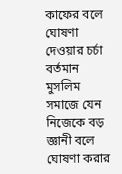কাফের বলে ঘোষণা দেওয়ার চর্চা বর্তমান মুসলিম সমাজে যেন নিজেকে বড় জ্ঞানী বলে ঘোষণা করার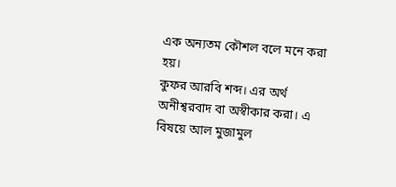এক অন্যতম কৌশল বলে মনে করা হয়।
কুফর আরবি শব্দ। এর অর্থ অনীশ্বরবাদ বা অস্বীকার করা। এ বিষয়ে আল মুজামুল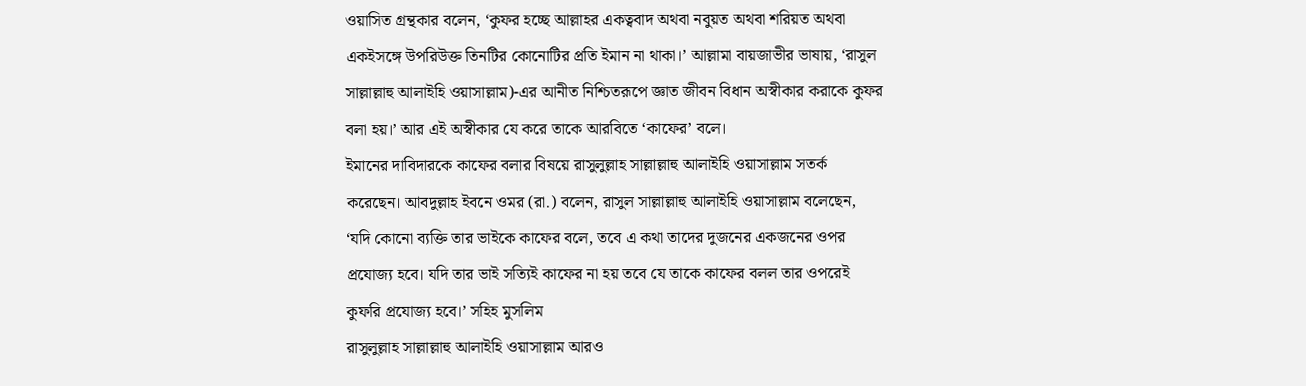ওয়াসিত গ্রন্থকার বলেন, ‘কুফর হচ্ছে আল্লাহর একত্ববাদ অথবা নবুয়ত অথবা শরিয়ত অথবা একইসঙ্গে উপরিউক্ত তিনটির কোনোটির প্রতি ইমান না থাকা।’ আল্লামা বায়জাভীর ভাষায়, ‘রাসুল সাল্লাল্লাহু আলাইহি ওয়াসাল্লাম)-এর আনীত নিশ্চিতরূপে জ্ঞাত জীবন বিধান অস্বীকার করাকে কুফর বলা হয়।’ আর এই অস্বীকার যে করে তাকে আরবিতে ‘কাফের’ বলে।
ইমানের দাবিদারকে কাফের বলার বিষয়ে রাসুলুল্লাহ সাল্লাল্লাহু আলাইহি ওয়াসাল্লাম সতর্ক করেছেন। আবদুল্লাহ ইবনে ওমর (রা.) বলেন, রাসুল সাল্লাল্লাহু আলাইহি ওয়াসাল্লাম বলেছেন, ‘যদি কোনো ব্যক্তি তার ভাইকে কাফের বলে, তবে এ কথা তাদের দুজনের একজনের ওপর প্রযোজ্য হবে। যদি তার ভাই সত্যিই কাফের না হয় তবে যে তাকে কাফের বলল তার ওপরেই কুফরি প্রযোজ্য হবে।’ সহিহ মুসলিম
রাসুলুল্লাহ সাল্লাল্লাহু আলাইহি ওয়াসাল্লাম আরও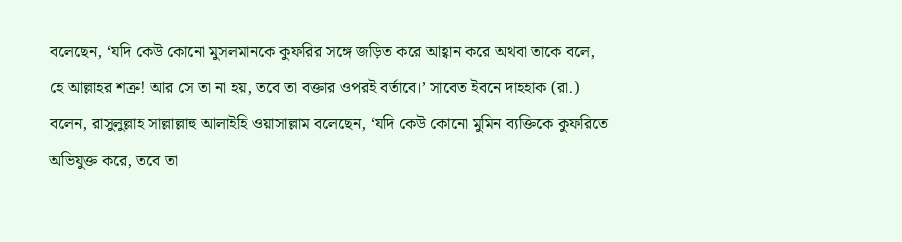বলেছেন, ‘যদি কেউ কোনো মুসলমানকে কুফরির সঙ্গে জড়িত করে আহ্বান করে অথবা তাকে বলে, হে আল্লাহর শত্রু! আর সে তা না হয়, তবে তা বক্তার ওপরই বর্তাবে।’ সাবেত ইবনে দাহহাক (রা.) বলেন, রাসুলুল্লাহ সাল্লাল্লাহু আলাইহি ওয়াসাল্লাম বলেছেন, ‘যদি কেউ কোনো মুমিন ব্যক্তিকে কুফরিতে অভিযুক্ত করে, তবে তা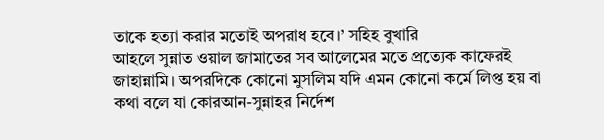তাকে হত্যা করার মতোই অপরাধ হবে।’ সহিহ বুখারি
আহলে সুন্নাত ওয়াল জামাতের সব আলেমের মতে প্রত্যেক কাফেরই জাহান্নামি। অপরদিকে কোনো মুসলিম যদি এমন কোনো কর্মে লিপ্ত হয় বা কথা বলে যা কোরআন-সুন্নাহর নির্দেশ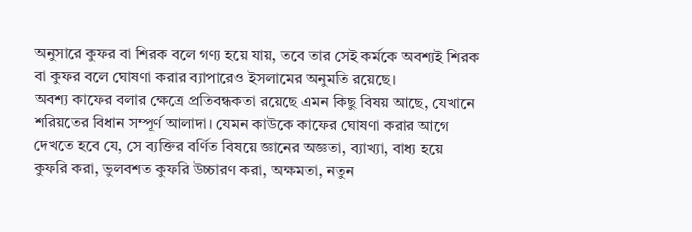অনুসারে কুফর বা শিরক বলে গণ্য হয়ে যায়, তবে তার সেই কর্মকে অবশ্যই শিরক বা কুফর বলে ঘোষণা করার ব্যাপারেও ইসলামের অনুমতি রয়েছে।
অবশ্য কাফের বলার ক্ষেত্রে প্রতিবন্ধকতা রয়েছে এমন কিছু বিষয় আছে, যেখানে শরিয়তের বিধান সম্পূর্ণ আলাদা। যেমন কাউকে কাফের ঘোষণা করার আগে দেখতে হবে যে, সে ব্যক্তির বর্ণিত বিষয়ে জ্ঞানের অজ্ঞতা, ব্যাখ্যা, বাধ্য হয়ে কুফরি করা, ভুলবশত কুফরি উচ্চারণ করা, অক্ষমতা, নতুন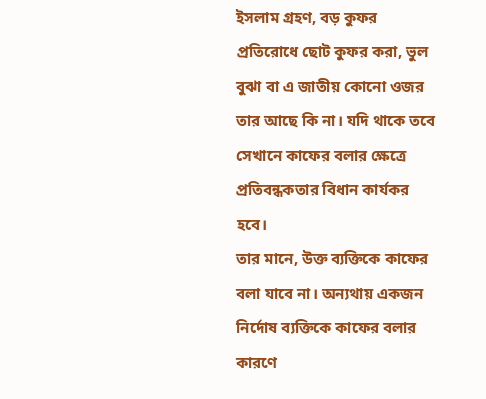ইসলাম গ্রহণ, বড় কুফর প্রতিরোধে ছোট কুফর করা, ভুল বুঝা বা এ জাতীয় কোনো ওজর তার আছে কি না। যদি থাকে তবে সেখানে কাফের বলার ক্ষেত্রে প্রতিবন্ধকতার বিধান কার্যকর হবে।
তার মানে, উক্ত ব্যক্তিকে কাফের বলা যাবে না। অন্যথায় একজন নির্দোষ ব্যক্তিকে কাফের বলার কারণে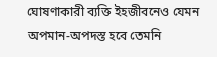ঘোষণাকারী ব্যক্তি ইহজীবনেও যেমন অপমান-অপদস্ত হবে তেমনি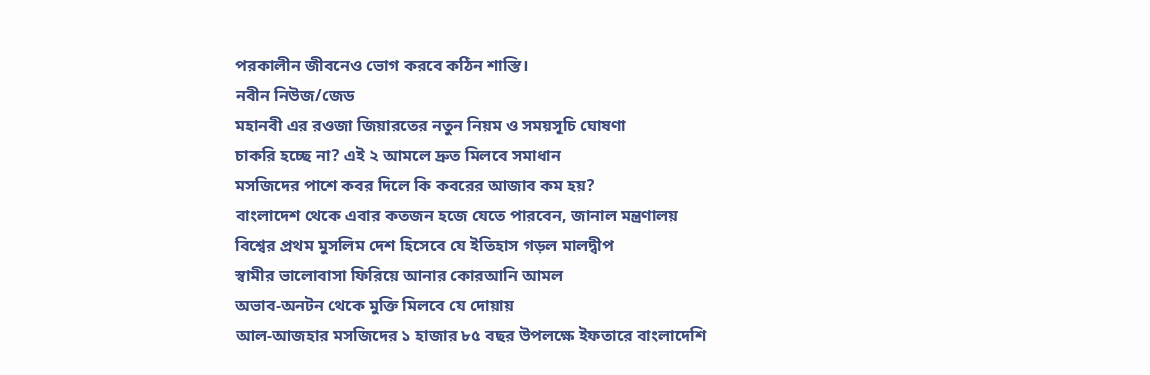পরকালীন জীবনেও ভোগ করবে কঠিন শাস্তি।
নবীন নিউজ/জেড
মহানবী এর রওজা জিয়ারতের নতুন নিয়ম ও সময়সূচি ঘোষণা
চাকরি হচ্ছে না? এই ২ আমলে দ্রুত মিলবে সমাধান
মসজিদের পাশে কবর দিলে কি কবরের আজাব কম হয়?
বাংলাদেশ থেকে এবার কতজন হজে যেতে পারবেন, জানাল মন্ত্রণালয়
বিশ্বের প্রথম মুসলিম দেশ হিসেবে যে ইতিহাস গড়ল মালদ্বীপ
স্বামীর ভালোবাসা ফিরিয়ে আনার কোরআনি আমল
অভাব-অনটন থেকে মুক্তি মিলবে যে দোয়ায়
আল-আজহার মসজিদের ১ হাজার ৮৫ বছর উপলক্ষে ইফতারে বাংলাদেশি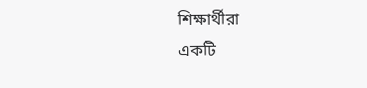শিক্ষার্থীরা
একটি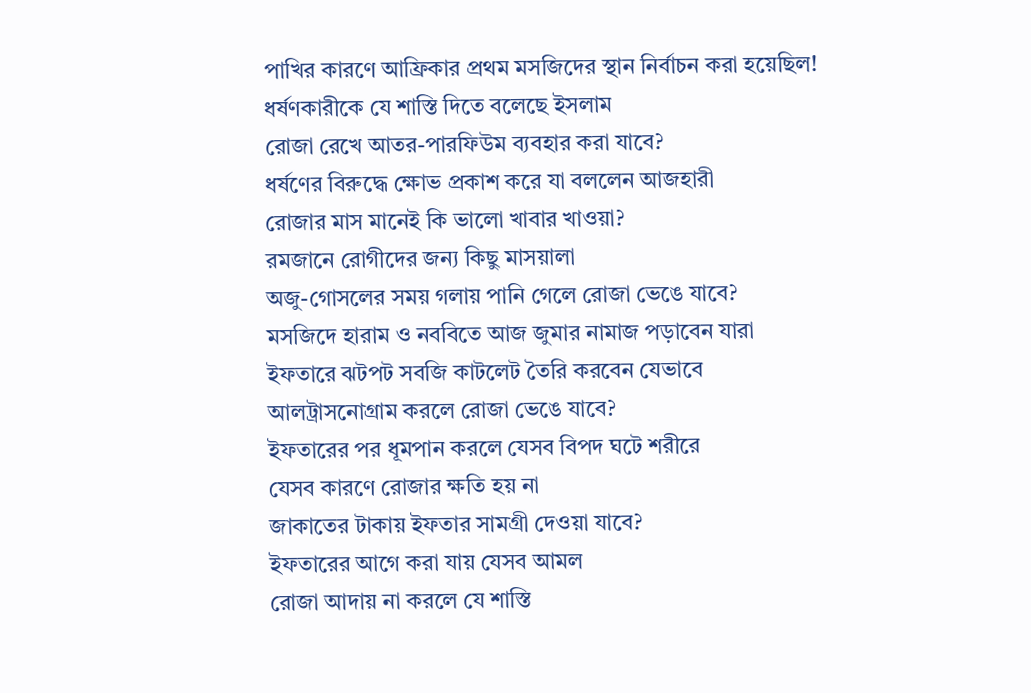পাখির কারণে আফ্রিকার প্রথম মসজিদের স্থান নির্বাচন করা হয়েছিল!
ধর্ষণকারীকে যে শাস্তি দিতে বলেছে ইসলাম
রোজা রেখে আতর-পারফিউম ব্যবহার করা যাবে?
ধর্ষণের বিরুদ্ধে ক্ষোভ প্রকাশ করে যা বললেন আজহারী
রোজার মাস মানেই কি ভালো খাবার খাওয়া?
রমজানে রোগীদের জন্য কিছু মাসয়ালা
অজু-গোসলের সময় গলায় পানি গেলে রোজা ভেঙে যাবে?
মসজিদে হারাম ও নববিতে আজ জুমার নামাজ পড়াবেন যারা
ইফতারে ঝটপট সবজি কাটলেট তৈরি করবেন যেভাবে
আলট্রাসনোগ্রাম করলে রোজা ভেঙে যাবে?
ইফতারের পর ধূমপান করলে যেসব বিপদ ঘটে শরীরে
যেসব কারণে রোজার ক্ষতি হয় না
জাকাতের টাকায় ইফতার সামগ্রী দেওয়া যাবে?
ইফতারের আগে করা যায় যেসব আমল
রোজা আদায় না করলে যে শাস্তি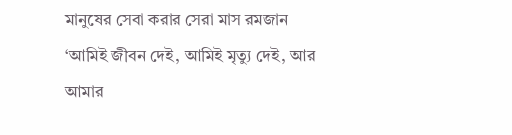মানুষের সেবা করার সেরা মাস রমজান
‘আমিই জীবন দেই, আমিই মৃত্যু দেই, আর আমার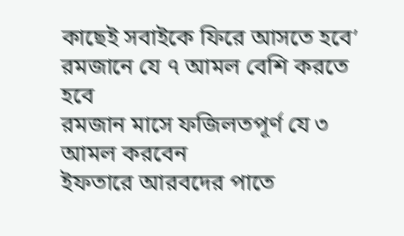কাছেই সবাইকে ফিরে আসতে হবে’
রমজানে যে ৭ আমল বেশি করতে হবে
রমজান মাসে ফজিলতপূর্ণ যে ৩ আমল করবেন
ইফতারে আরবদের পাতে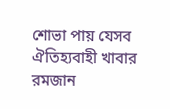শোভা পায় যেসব ঐতিহ্যবাহী খাবার
রমজান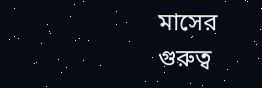মাসের গুরুত্ব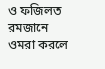ও ফজিলত
রমজানে ওমরা করলে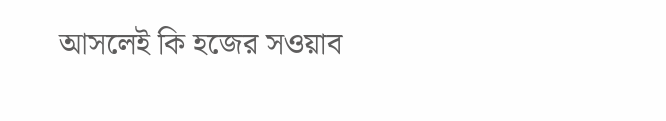আসলেই কি হজের সওয়াব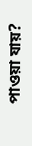পাওয়া যায়?